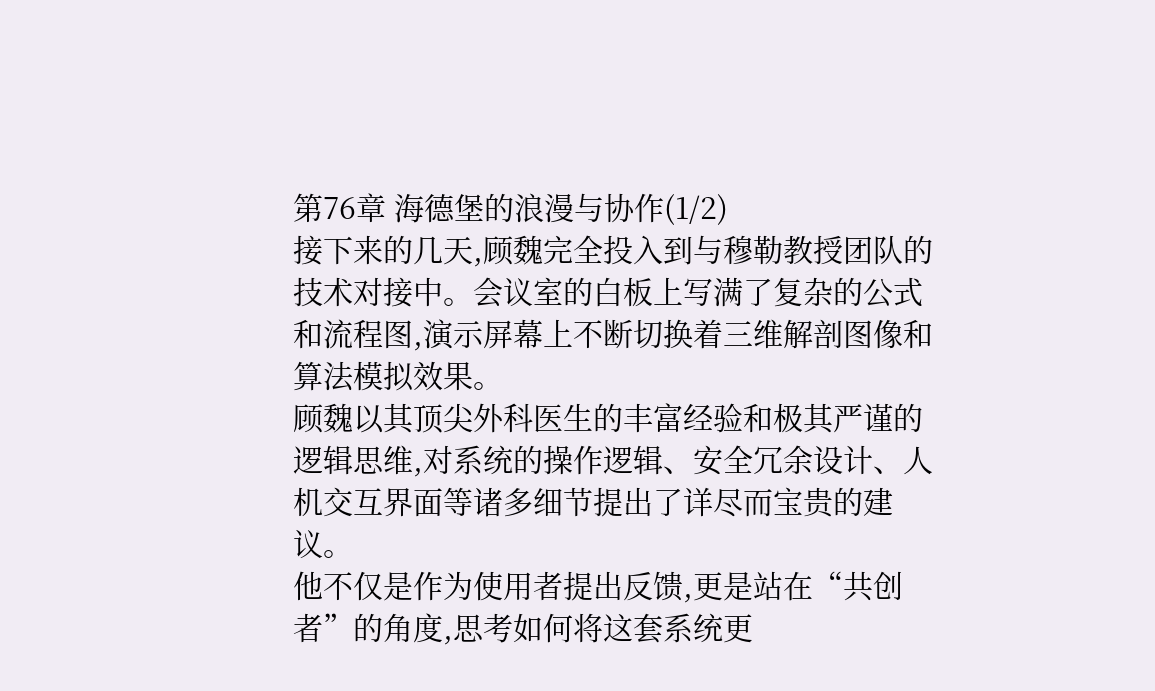第76章 海德堡的浪漫与协作(1/2)
接下来的几天,顾魏完全投入到与穆勒教授团队的技术对接中。会议室的白板上写满了复杂的公式和流程图,演示屏幕上不断切换着三维解剖图像和算法模拟效果。
顾魏以其顶尖外科医生的丰富经验和极其严谨的逻辑思维,对系统的操作逻辑、安全冗余设计、人机交互界面等诸多细节提出了详尽而宝贵的建议。
他不仅是作为使用者提出反馈,更是站在“共创者”的角度,思考如何将这套系统更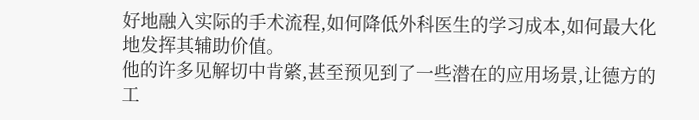好地融入实际的手术流程,如何降低外科医生的学习成本,如何最大化地发挥其辅助价值。
他的许多见解切中肯綮,甚至预见到了一些潜在的应用场景,让德方的工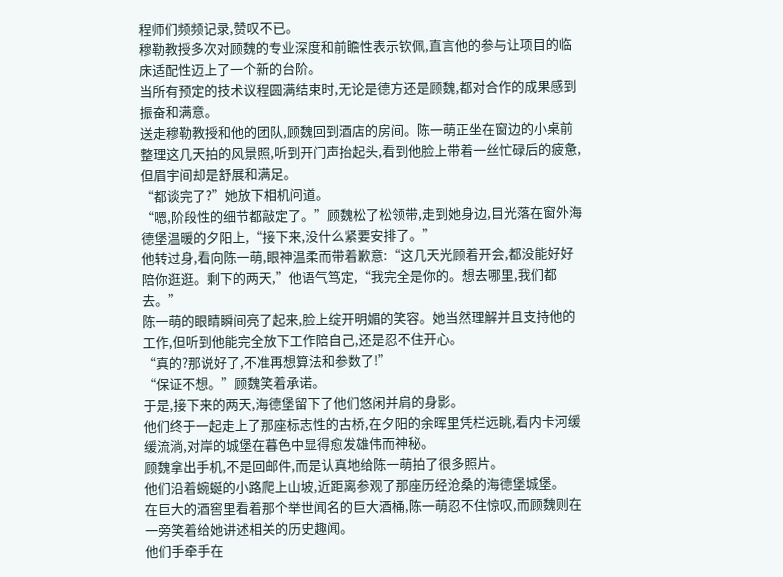程师们频频记录,赞叹不已。
穆勒教授多次对顾魏的专业深度和前瞻性表示钦佩,直言他的参与让项目的临床适配性迈上了一个新的台阶。
当所有预定的技术议程圆满结束时,无论是德方还是顾魏,都对合作的成果感到振奋和满意。
送走穆勒教授和他的团队,顾魏回到酒店的房间。陈一萌正坐在窗边的小桌前整理这几天拍的风景照,听到开门声抬起头,看到他脸上带着一丝忙碌后的疲惫,但眉宇间却是舒展和满足。
“都谈完了?”她放下相机问道。
“嗯,阶段性的细节都敲定了。”顾魏松了松领带,走到她身边,目光落在窗外海德堡温暖的夕阳上,“接下来,没什么紧要安排了。”
他转过身,看向陈一萌,眼神温柔而带着歉意:“这几天光顾着开会,都没能好好陪你逛逛。剩下的两天,”他语气笃定,“我完全是你的。想去哪里,我们都去。”
陈一萌的眼睛瞬间亮了起来,脸上绽开明媚的笑容。她当然理解并且支持他的工作,但听到他能完全放下工作陪自己,还是忍不住开心。
“真的?那说好了,不准再想算法和参数了!”
“保证不想。”顾魏笑着承诺。
于是,接下来的两天,海德堡留下了他们悠闲并肩的身影。
他们终于一起走上了那座标志性的古桥,在夕阳的余晖里凭栏远眺,看内卡河缓缓流淌,对岸的城堡在暮色中显得愈发雄伟而神秘。
顾魏拿出手机,不是回邮件,而是认真地给陈一萌拍了很多照片。
他们沿着蜿蜒的小路爬上山坡,近距离参观了那座历经沧桑的海德堡城堡。
在巨大的酒窖里看着那个举世闻名的巨大酒桶,陈一萌忍不住惊叹,而顾魏则在一旁笑着给她讲述相关的历史趣闻。
他们手牵手在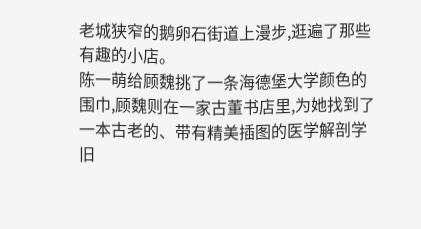老城狭窄的鹅卵石街道上漫步,逛遍了那些有趣的小店。
陈一萌给顾魏挑了一条海德堡大学颜色的围巾,顾魏则在一家古董书店里,为她找到了一本古老的、带有精美插图的医学解剖学旧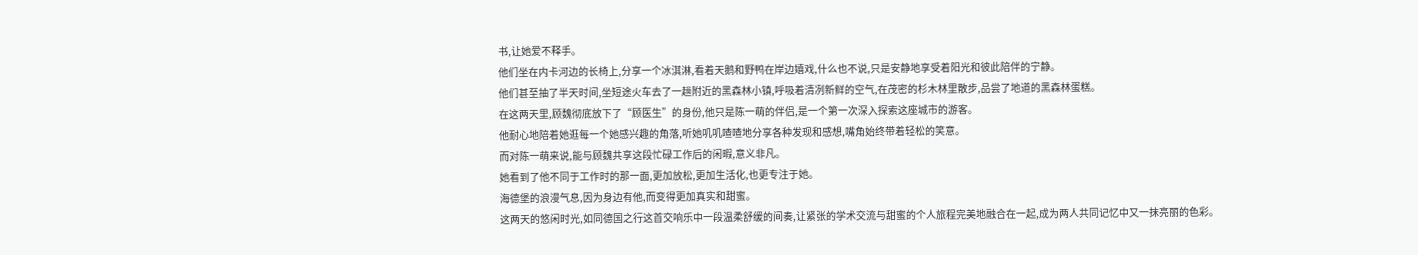书,让她爱不释手。
他们坐在内卡河边的长椅上,分享一个冰淇淋,看着天鹅和野鸭在岸边嬉戏,什么也不说,只是安静地享受着阳光和彼此陪伴的宁静。
他们甚至抽了半天时间,坐短途火车去了一趟附近的黑森林小镇,呼吸着清冽新鲜的空气,在茂密的杉木林里散步,品尝了地道的黑森林蛋糕。
在这两天里,顾魏彻底放下了“顾医生”的身份,他只是陈一萌的伴侣,是一个第一次深入探索这座城市的游客。
他耐心地陪着她逛每一个她感兴趣的角落,听她叽叽喳喳地分享各种发现和感想,嘴角始终带着轻松的笑意。
而对陈一萌来说,能与顾魏共享这段忙碌工作后的闲暇,意义非凡。
她看到了他不同于工作时的那一面,更加放松,更加生活化,也更专注于她。
海德堡的浪漫气息,因为身边有他,而变得更加真实和甜蜜。
这两天的悠闲时光,如同德国之行这首交响乐中一段温柔舒缓的间奏,让紧张的学术交流与甜蜜的个人旅程完美地融合在一起,成为两人共同记忆中又一抹亮丽的色彩。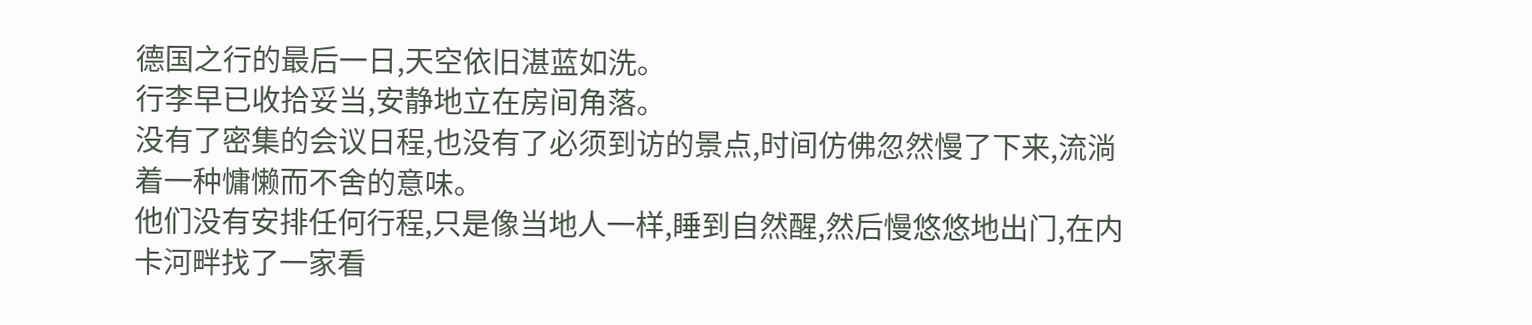德国之行的最后一日,天空依旧湛蓝如洗。
行李早已收拾妥当,安静地立在房间角落。
没有了密集的会议日程,也没有了必须到访的景点,时间仿佛忽然慢了下来,流淌着一种慵懒而不舍的意味。
他们没有安排任何行程,只是像当地人一样,睡到自然醒,然后慢悠悠地出门,在内卡河畔找了一家看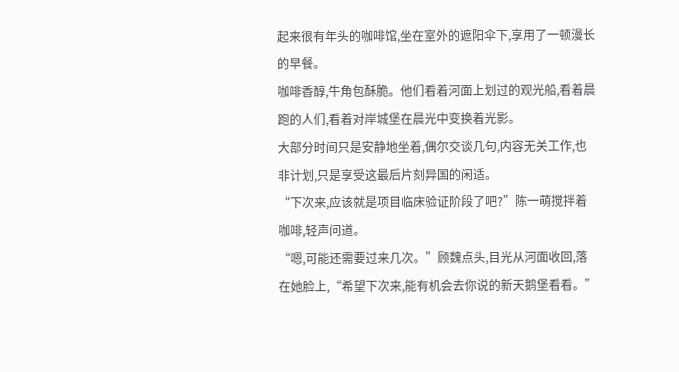起来很有年头的咖啡馆,坐在室外的遮阳伞下,享用了一顿漫长的早餐。
咖啡香醇,牛角包酥脆。他们看着河面上划过的观光船,看着晨跑的人们,看着对岸城堡在晨光中变换着光影。
大部分时间只是安静地坐着,偶尔交谈几句,内容无关工作,也非计划,只是享受这最后片刻异国的闲适。
“下次来,应该就是项目临床验证阶段了吧?”陈一萌搅拌着咖啡,轻声问道。
“嗯,可能还需要过来几次。”顾魏点头,目光从河面收回,落在她脸上,“希望下次来,能有机会去你说的新天鹅堡看看。”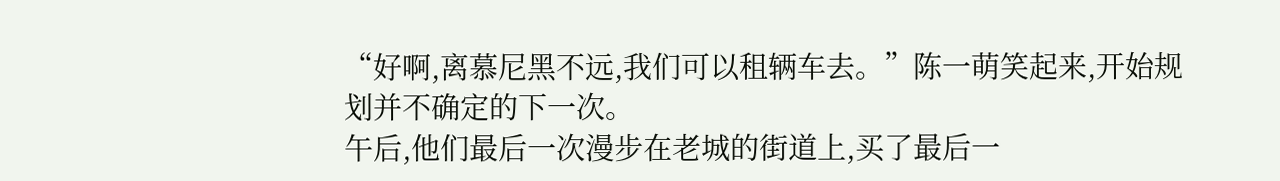“好啊,离慕尼黑不远,我们可以租辆车去。”陈一萌笑起来,开始规划并不确定的下一次。
午后,他们最后一次漫步在老城的街道上,买了最后一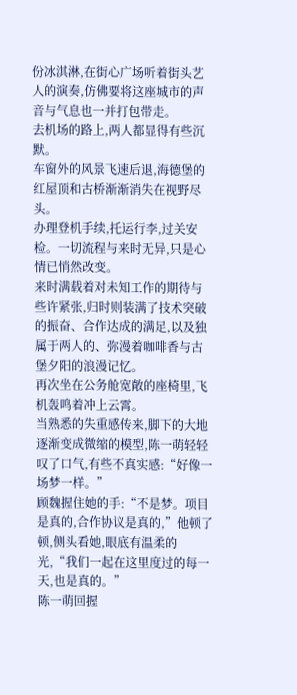份冰淇淋,在街心广场听着街头艺人的演奏,仿佛要将这座城市的声音与气息也一并打包带走。
去机场的路上,两人都显得有些沉默。
车窗外的风景飞速后退,海德堡的红屋顶和古桥渐渐消失在视野尽头。
办理登机手续,托运行李,过关安检。一切流程与来时无异,只是心情已悄然改变。
来时满载着对未知工作的期待与些许紧张,归时则装满了技术突破的振奋、合作达成的满足,以及独属于两人的、弥漫着咖啡香与古堡夕阳的浪漫记忆。
再次坐在公务舱宽敞的座椅里,飞机轰鸣着冲上云霄。
当熟悉的失重感传来,脚下的大地逐渐变成微缩的模型,陈一萌轻轻叹了口气,有些不真实感:“好像一场梦一样。”
顾魏握住她的手:“不是梦。项目是真的,合作协议是真的,”他顿了顿,侧头看她,眼底有温柔的光,“我们一起在这里度过的每一天,也是真的。”
陈一萌回握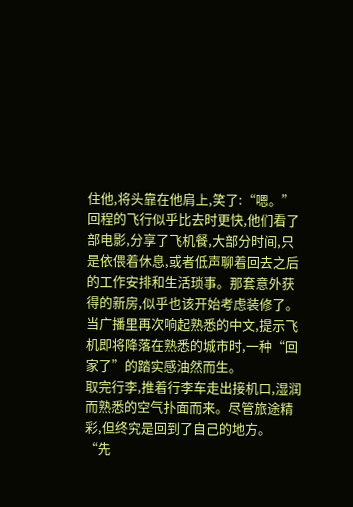住他,将头靠在他肩上,笑了:“嗯。”
回程的飞行似乎比去时更快,他们看了部电影,分享了飞机餐,大部分时间,只是依偎着休息,或者低声聊着回去之后的工作安排和生活琐事。那套意外获得的新房,似乎也该开始考虑装修了。
当广播里再次响起熟悉的中文,提示飞机即将降落在熟悉的城市时,一种“回家了”的踏实感油然而生。
取完行李,推着行李车走出接机口,湿润而熟悉的空气扑面而来。尽管旅途精彩,但终究是回到了自己的地方。
“先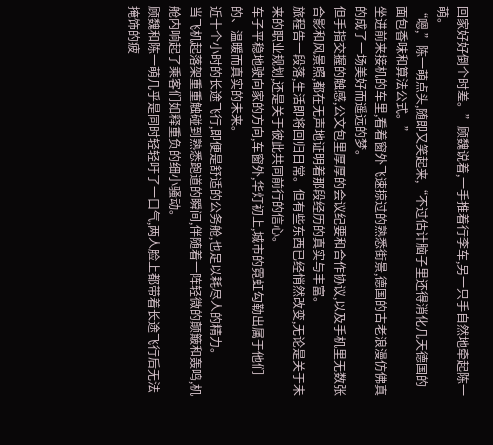回家好好倒个时差。”顾魏说着,一手推着行李车,另一只手自然地牵起陈一萌。
“嗯,”陈一萌点头,随即又笑起来,“不过估计脑子里还得消化几天德国的面包香味和算法公式。”
坐进前来接机的车里,看着窗外飞速掠过的熟悉街景,德国的古老浪漫仿佛真的成了一场美好而遥远的梦。
但手指交握的触感,公文包里厚厚的会议纪要和合作协议,以及手机里无数张合影和风景照,都在无声地证明着那段经历的真实与丰富。
旅程告一段落,生活即将回归日常。但有些东西已经悄然改变,无论是关于未来的职业规划,还是关于彼此共同前行的信心。
车子平稳地驶向家的方向,车窗外,华灯初上,城市的霓虹勾勒出属于他们的、温暖而真实的未来。
近十个小时的长途飞行,即便是舒适的公务舱,也足以耗尽人的精力。
当飞机起落架重重触碰到熟悉跑道的瞬间,伴随着一阵轻微的颠簸和轰鸣,机舱内响起了乘客们如释重负的细小骚动。
顾魏和陈一萌几乎是同时轻轻吁了一口气,两人脸上都带着长途飞行后无法掩饰的疲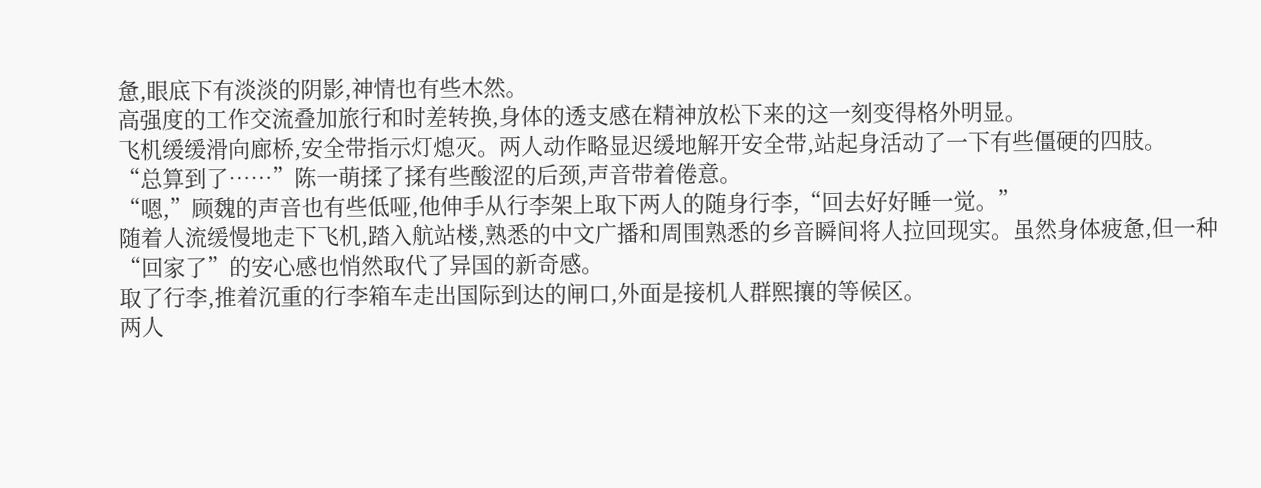惫,眼底下有淡淡的阴影,神情也有些木然。
高强度的工作交流叠加旅行和时差转换,身体的透支感在精神放松下来的这一刻变得格外明显。
飞机缓缓滑向廊桥,安全带指示灯熄灭。两人动作略显迟缓地解开安全带,站起身活动了一下有些僵硬的四肢。
“总算到了……”陈一萌揉了揉有些酸涩的后颈,声音带着倦意。
“嗯,”顾魏的声音也有些低哑,他伸手从行李架上取下两人的随身行李,“回去好好睡一觉。”
随着人流缓慢地走下飞机,踏入航站楼,熟悉的中文广播和周围熟悉的乡音瞬间将人拉回现实。虽然身体疲惫,但一种“回家了”的安心感也悄然取代了异国的新奇感。
取了行李,推着沉重的行李箱车走出国际到达的闸口,外面是接机人群熙攘的等候区。
两人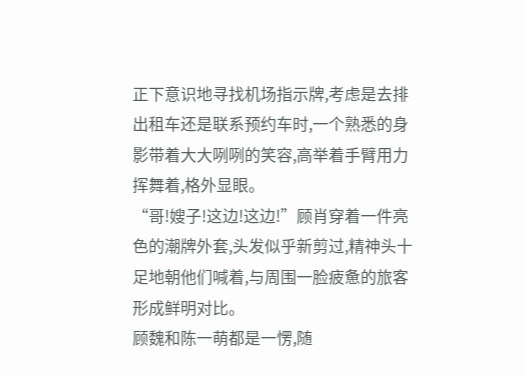正下意识地寻找机场指示牌,考虑是去排出租车还是联系预约车时,一个熟悉的身影带着大大咧咧的笑容,高举着手臂用力挥舞着,格外显眼。
“哥!嫂子!这边!这边!”顾肖穿着一件亮色的潮牌外套,头发似乎新剪过,精神头十足地朝他们喊着,与周围一脸疲惫的旅客形成鲜明对比。
顾魏和陈一萌都是一愣,随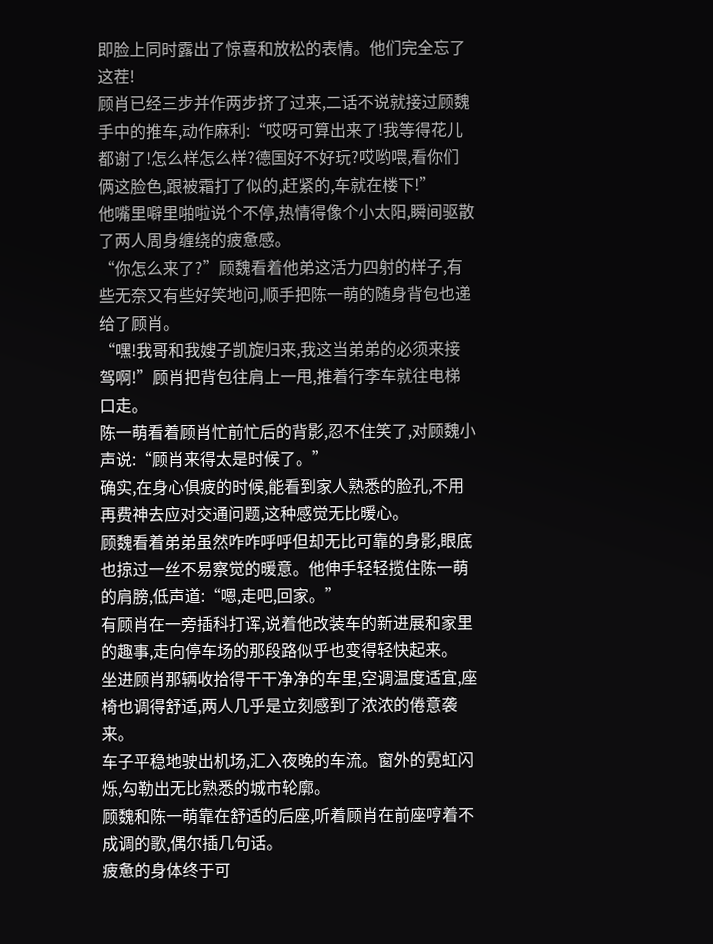即脸上同时露出了惊喜和放松的表情。他们完全忘了这茬!
顾肖已经三步并作两步挤了过来,二话不说就接过顾魏手中的推车,动作麻利:“哎呀可算出来了!我等得花儿都谢了!怎么样怎么样?德国好不好玩?哎哟喂,看你们俩这脸色,跟被霜打了似的,赶紧的,车就在楼下!”
他嘴里噼里啪啦说个不停,热情得像个小太阳,瞬间驱散了两人周身缠绕的疲惫感。
“你怎么来了?”顾魏看着他弟这活力四射的样子,有些无奈又有些好笑地问,顺手把陈一萌的随身背包也递给了顾肖。
“嘿!我哥和我嫂子凯旋归来,我这当弟弟的必须来接驾啊!”顾肖把背包往肩上一甩,推着行李车就往电梯口走。
陈一萌看着顾肖忙前忙后的背影,忍不住笑了,对顾魏小声说:“顾肖来得太是时候了。”
确实,在身心俱疲的时候,能看到家人熟悉的脸孔,不用再费神去应对交通问题,这种感觉无比暖心。
顾魏看着弟弟虽然咋咋呼呼但却无比可靠的身影,眼底也掠过一丝不易察觉的暖意。他伸手轻轻揽住陈一萌的肩膀,低声道:“嗯,走吧,回家。”
有顾肖在一旁插科打诨,说着他改装车的新进展和家里的趣事,走向停车场的那段路似乎也变得轻快起来。
坐进顾肖那辆收拾得干干净净的车里,空调温度适宜,座椅也调得舒适,两人几乎是立刻感到了浓浓的倦意袭来。
车子平稳地驶出机场,汇入夜晚的车流。窗外的霓虹闪烁,勾勒出无比熟悉的城市轮廓。
顾魏和陈一萌靠在舒适的后座,听着顾肖在前座哼着不成调的歌,偶尔插几句话。
疲惫的身体终于可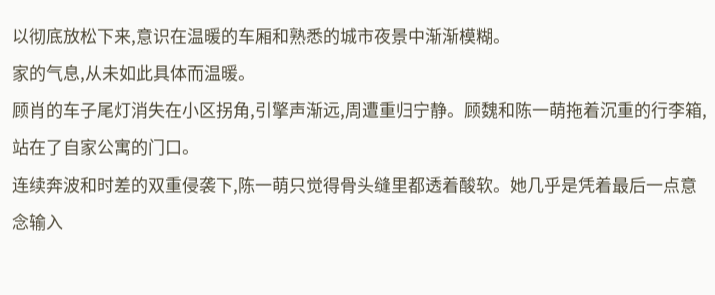以彻底放松下来,意识在温暖的车厢和熟悉的城市夜景中渐渐模糊。
家的气息,从未如此具体而温暖。
顾肖的车子尾灯消失在小区拐角,引擎声渐远,周遭重归宁静。顾魏和陈一萌拖着沉重的行李箱,站在了自家公寓的门口。
连续奔波和时差的双重侵袭下,陈一萌只觉得骨头缝里都透着酸软。她几乎是凭着最后一点意念输入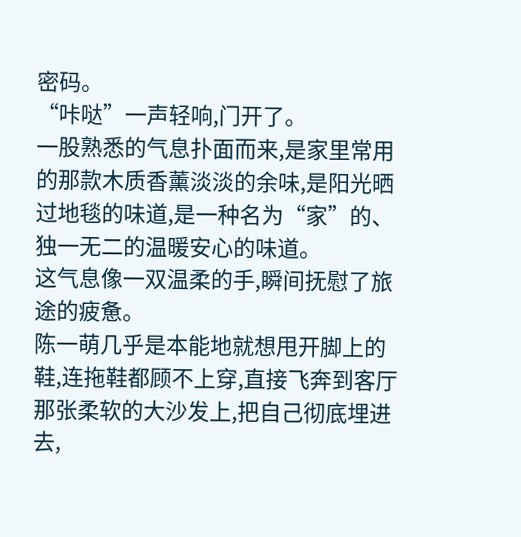密码。
“咔哒”一声轻响,门开了。
一股熟悉的气息扑面而来,是家里常用的那款木质香薰淡淡的余味,是阳光晒过地毯的味道,是一种名为“家”的、独一无二的温暖安心的味道。
这气息像一双温柔的手,瞬间抚慰了旅途的疲惫。
陈一萌几乎是本能地就想甩开脚上的鞋,连拖鞋都顾不上穿,直接飞奔到客厅那张柔软的大沙发上,把自己彻底埋进去,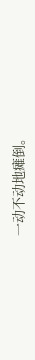一动不动地瘫倒。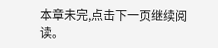本章未完,点击下一页继续阅读。